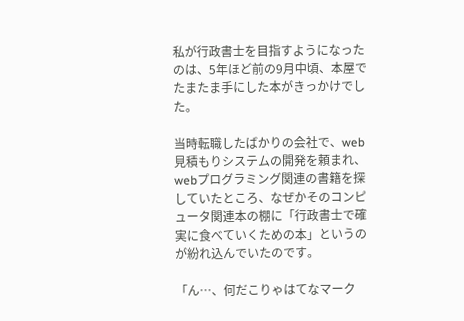私が行政書士を目指すようになったのは、5年ほど前の9月中頃、本屋でたまたま手にした本がきっかけでした。

当時転職したばかりの会社で、web見積もりシステムの開発を頼まれ、webプログラミング関連の書籍を探していたところ、なぜかそのコンピュータ関連本の棚に「行政書士で確実に食べていくための本」というのが紛れ込んでいたのです。

「ん…、何だこりゃはてなマーク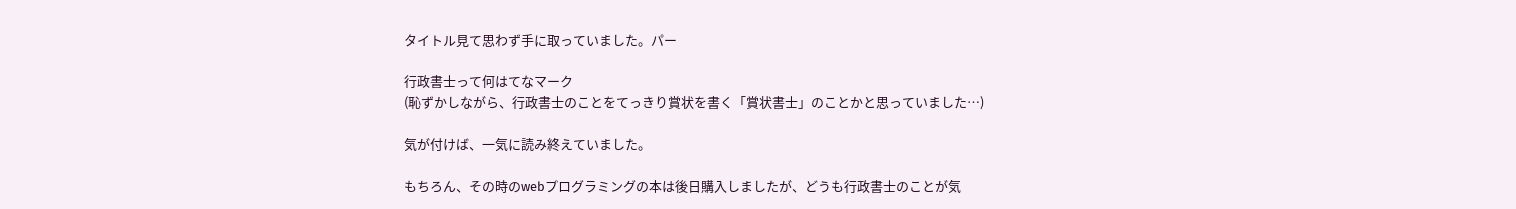タイトル見て思わず手に取っていました。パー

行政書士って何はてなマーク
(恥ずかしながら、行政書士のことをてっきり賞状を書く「賞状書士」のことかと思っていました…)

気が付けば、一気に読み終えていました。

もちろん、その時のwebプログラミングの本は後日購入しましたが、どうも行政書士のことが気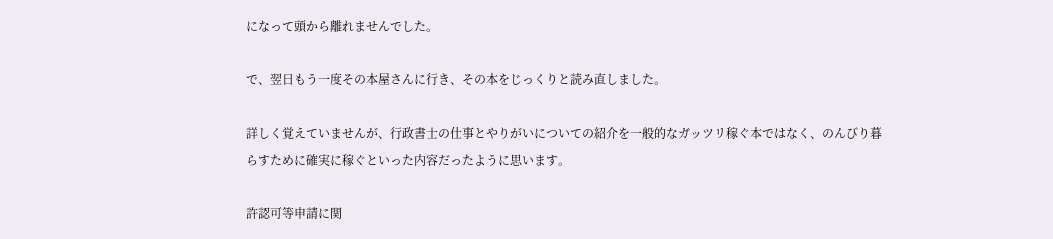になって頭から離れませんでした。

で、翌日もう一度その本屋さんに行き、その本をじっくりと読み直しました。

詳しく覚えていませんが、行政書士の仕事とやりがいについての紹介を一般的なガッツリ稼ぐ本ではなく、のんびり暮らすために確実に稼ぐといった内容だったように思います。

許認可等申請に関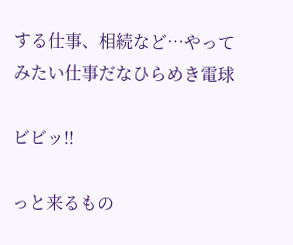する仕事、相続など…やってみたい仕事だなひらめき電球

ビビッ!!

っと来るもの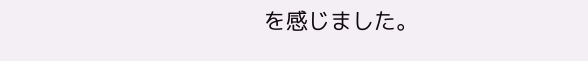を感じました。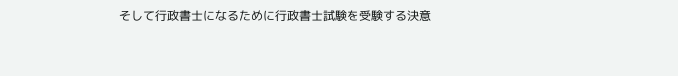そして行政書士になるために行政書士試験を受験する決意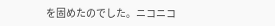を固めたのでした。ニコニコ